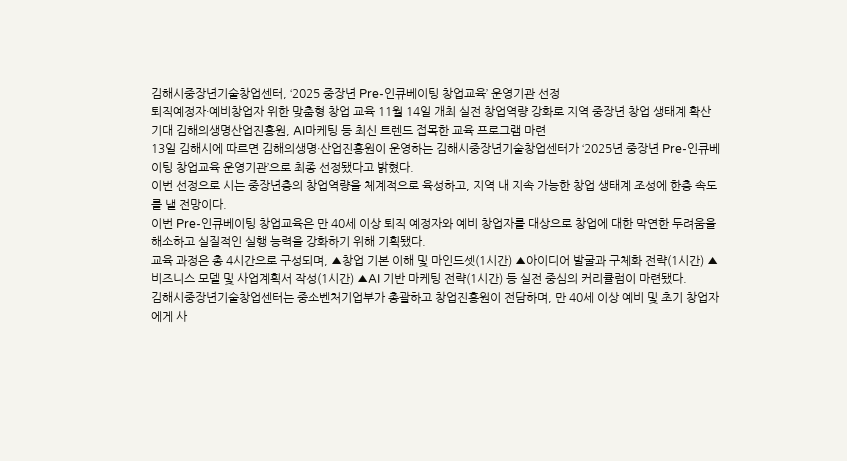김해시중장년기술창업센터, ‘2025 중장년 Pre-인큐베이팅 창업교육’ 운영기관 선정
퇴직예정자·예비창업자 위한 맞춤형 창업 교육 11월 14일 개최 실전 창업역량 강화로 지역 중장년 창업 생태계 확산 기대 김해의생명산업진흥원, AI마케팅 등 최신 트렌드 접목한 교육 프로그램 마련
13일 김해시에 따르면 김해의생명·산업진흥원이 운영하는 김해시중장년기술창업센터가 ‘2025년 중장년 Pre-인큐베이팅 창업교육 운영기관’으로 최종 선정됐다고 밝혔다.
이번 선정으로 시는 중장년층의 창업역량을 체계적으로 육성하고, 지역 내 지속 가능한 창업 생태계 조성에 한층 속도를 낼 전망이다.
이번 Pre-인큐베이팅 창업교육은 만 40세 이상 퇴직 예정자와 예비 창업자를 대상으로 창업에 대한 막연한 두려움을 해소하고 실질적인 실행 능력을 강화하기 위해 기획됐다.
교육 과정은 총 4시간으로 구성되며, ▲창업 기본 이해 및 마인드셋(1시간) ▲아이디어 발굴과 구체화 전략(1시간) ▲비즈니스 모델 및 사업계획서 작성(1시간) ▲AI 기반 마케팅 전략(1시간) 등 실전 중심의 커리큘럼이 마련됐다.
김해시중장년기술창업센터는 중소벤처기업부가 총괄하고 창업진흥원이 전담하며, 만 40세 이상 예비 및 초기 창업자에게 사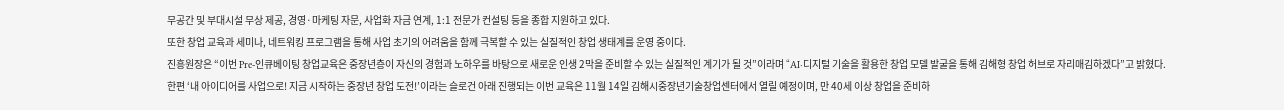무공간 및 부대시설 무상 제공, 경영·마케팅 자문, 사업화 자금 연계, 1:1 전문가 컨설팅 등을 종합 지원하고 있다.
또한 창업 교육과 세미나, 네트워킹 프로그램을 통해 사업 초기의 어려움을 함께 극복할 수 있는 실질적인 창업 생태계를 운영 중이다.
진흥원장은 “이번 Pre-인큐베이팅 창업교육은 중장년층이 자신의 경험과 노하우를 바탕으로 새로운 인생 2막을 준비할 수 있는 실질적인 계기가 될 것”이라며 “AI·디지털 기술을 활용한 창업 모델 발굴을 통해 김해형 창업 허브로 자리매김하겠다”고 밝혔다.
한편 ‘내 아이디어를 사업으로! 지금 시작하는 중장년 창업 도전!’이라는 슬로건 아래 진행되는 이번 교육은 11월 14일 김해시중장년기술창업센터에서 열릴 예정이며, 만 40세 이상 창업을 준비하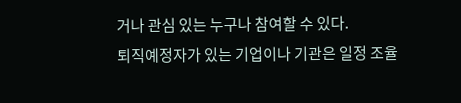거나 관심 있는 누구나 참여할 수 있다.
퇴직예정자가 있는 기업이나 기관은 일정 조율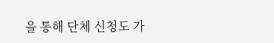을 통해 단체 신청도 가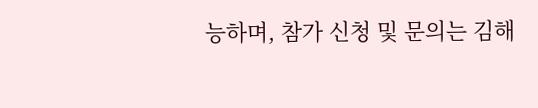능하며, 참가 신청 및 문의는 김해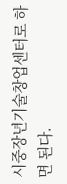시중장년기술창업센터로 하면 된다.